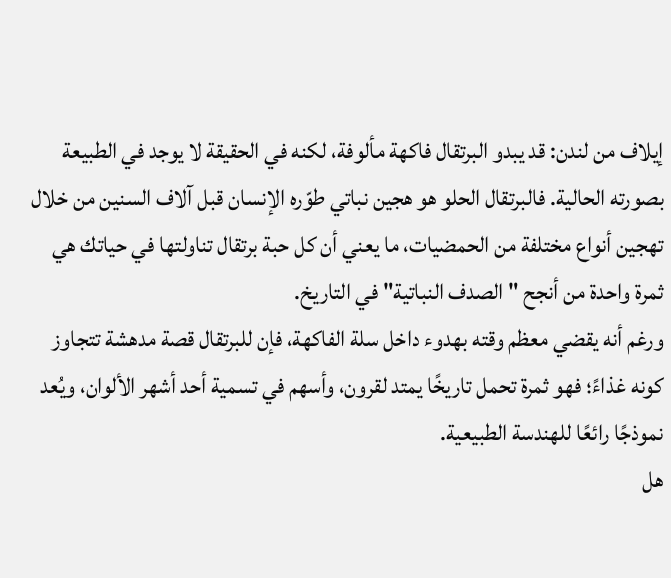إيلاف من لندن: قد يبدو البرتقال فاكهة مألوفة، لكنه في الحقيقة لا يوجد في الطبيعة بصورته الحالية. فالبرتقال الحلو هو هجين نباتي طوّره الإنسان قبل آلاف السنين من خلال تهجين أنواع مختلفة من الحمضيات، ما يعني أن كل حبة برتقال تناولتها في حياتك هي ثمرة واحدة من أنجح "الصدف النباتية" في التاريخ.
ورغم أنه يقضي معظم وقته بهدوء داخل سلة الفاكهة، فإن للبرتقال قصة مدهشة تتجاوز كونه غذاءً؛ فهو ثمرة تحمل تاريخًا يمتد لقرون، وأسهم في تسمية أحد أشهر الألوان، ويُعد نموذجًا رائعًا للهندسة الطبيعية.
هل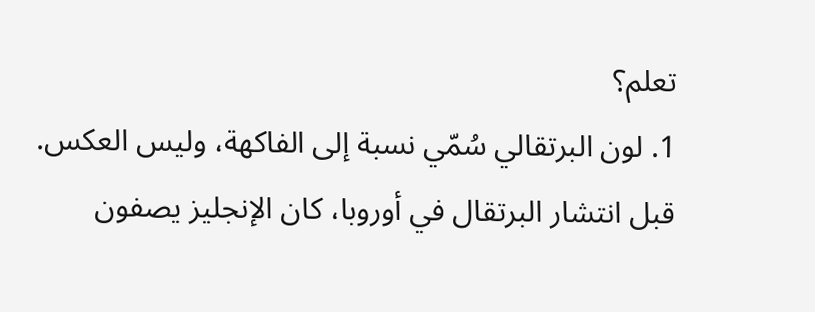تعلم؟
1. لون البرتقالي سُمّي نسبة إلى الفاكهة، وليس العكس.
قبل انتشار البرتقال في أوروبا، كان الإنجليز يصفون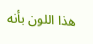هذا اللون بأنه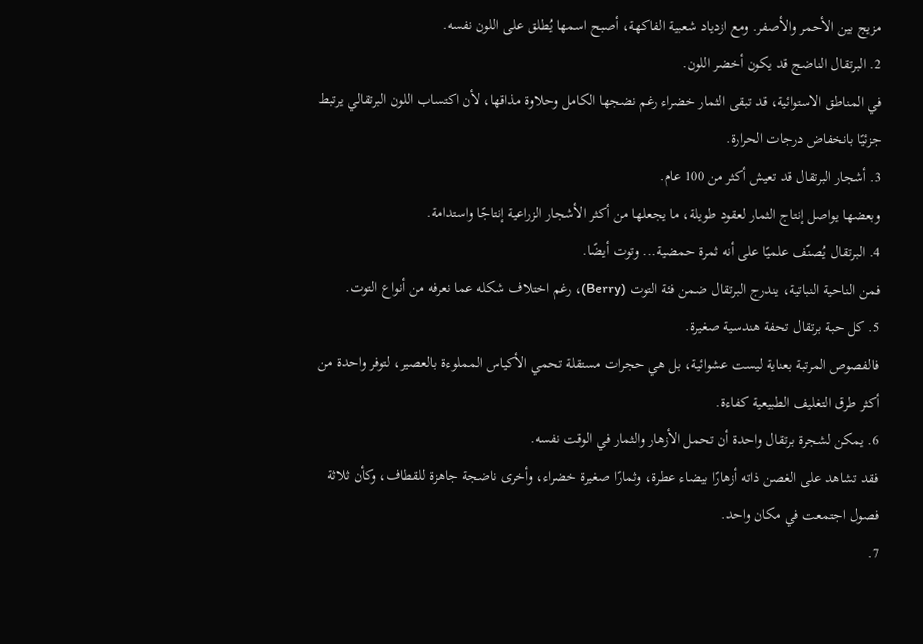مزيج بين الأحمر والأصفر. ومع ازدياد شعبية الفاكهة، أصبح اسمها يُطلق على اللون نفسه.
2. البرتقال الناضج قد يكون أخضر اللون.
في المناطق الاستوائية، قد تبقى الثمار خضراء رغم نضجها الكامل وحلاوة مذاقها، لأن اكتساب اللون البرتقالي يرتبط جزئيًا بانخفاض درجات الحرارة.
3. أشجار البرتقال قد تعيش أكثر من 100 عام.
وبعضها يواصل إنتاج الثمار لعقود طويلة، ما يجعلها من أكثر الأشجار الزراعية إنتاجًا واستدامة.
4. البرتقال يُصنّف علميًا على أنه ثمرة حمضية... وتوت أيضًا.
فمن الناحية النباتية، يندرج البرتقال ضمن فئة التوت (Berry)، رغم اختلاف شكله عما نعرفه من أنواع التوت.
5. كل حبة برتقال تحفة هندسية صغيرة.
فالفصوص المرتبة بعناية ليست عشوائية، بل هي حجرات مستقلة تحمي الأكياس المملوءة بالعصير، لتوفر واحدة من أكثر طرق التغليف الطبيعية كفاءة.
6. يمكن لشجرة برتقال واحدة أن تحمل الأزهار والثمار في الوقت نفسه.
فقد تشاهد على الغصن ذاته أزهارًا بيضاء عطرة، وثمارًا صغيرة خضراء، وأخرى ناضجة جاهزة للقطاف، وكأن ثلاثة فصول اجتمعت في مكان واحد.
7.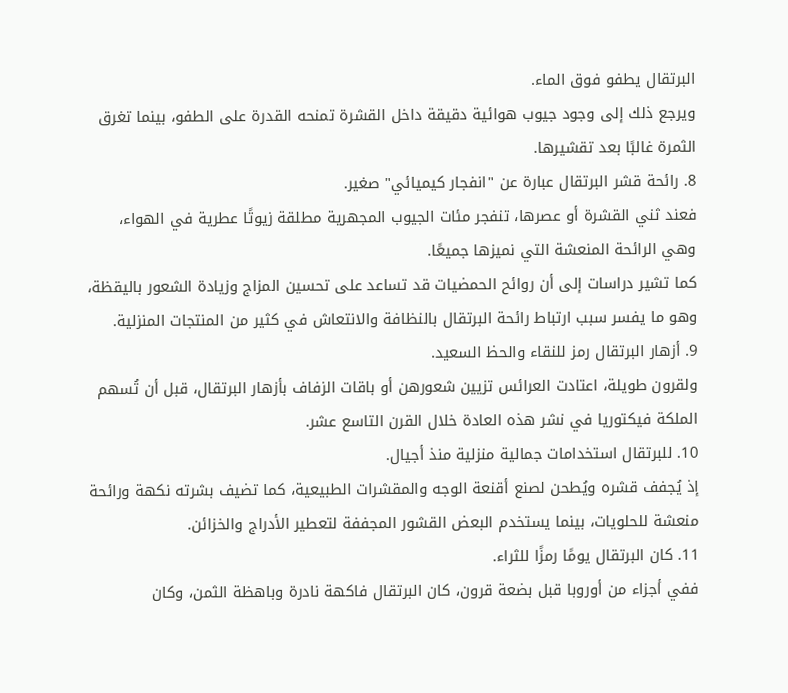البرتقال يطفو فوق الماء.
ويرجع ذلك إلى وجود جيوب هوائية دقيقة داخل القشرة تمنحه القدرة على الطفو، بينما تغرق الثمرة غالبًا بعد تقشيرها.
8. رائحة قشر البرتقال عبارة عن "انفجار كيميائي" صغير.
فعند ثني القشرة أو عصرها، تنفجر مئات الجيوب المجهرية مطلقة زيوتًا عطرية في الهواء، وهي الرائحة المنعشة التي نميزها جميعًا.
كما تشير دراسات إلى أن روائح الحمضيات قد تساعد على تحسين المزاج وزيادة الشعور باليقظة، وهو ما يفسر سبب ارتباط رائحة البرتقال بالنظافة والانتعاش في كثير من المنتجات المنزلية.
9. أزهار البرتقال رمز للنقاء والحظ السعيد.
ولقرون طويلة، اعتادت العرائس تزيين شعورهن أو باقات الزفاف بأزهار البرتقال، قبل أن تُسهم الملكة فيكتوريا في نشر هذه العادة خلال القرن التاسع عشر.
10. للبرتقال استخدامات جمالية منزلية منذ أجيال.
إذ يُجفف قشره ويُطحن لصنع أقنعة الوجه والمقشرات الطبيعية، كما تضيف بشرته نكهة ورائحة منعشة للحلويات، بينما يستخدم البعض القشور المجففة لتعطير الأدراج والخزائن.
11. كان البرتقال يومًا رمزًا للثراء.
ففي أجزاء من أوروبا قبل بضعة قرون، كان البرتقال فاكهة نادرة وباهظة الثمن، وكان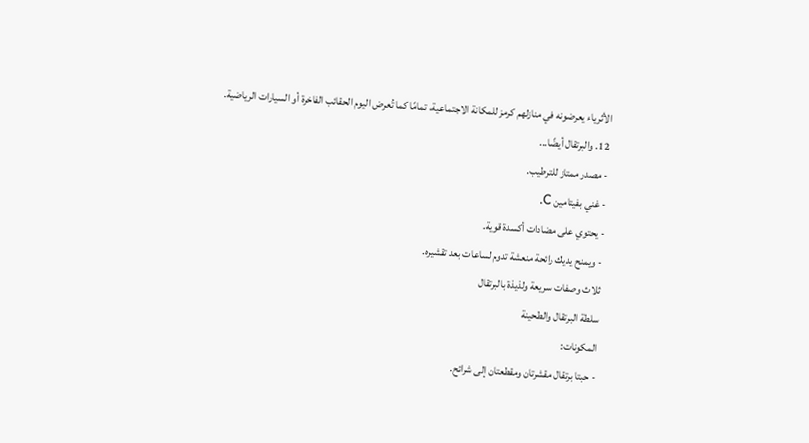الأثرياء يعرضونه في منازلهم كرمز للمكانة الاجتماعية، تمامًا كما تُعرض اليوم الحقائب الفاخرة أو السيارات الرياضية.
12. والبرتقال أيضًا...
- مصدر ممتاز للترطيب.
- غني بفيتامين C.
- يحتوي على مضادات أكسدة قوية.
- ويمنح يديك رائحة منعشة تدوم لساعات بعد تقشيره.
ثلاث وصفات سريعة ولذيذة بالبرتقال
سلطة البرتقال والطحينة
المكونات:
- حبتا برتقال مقشرتان ومقطعتان إلى شرائح.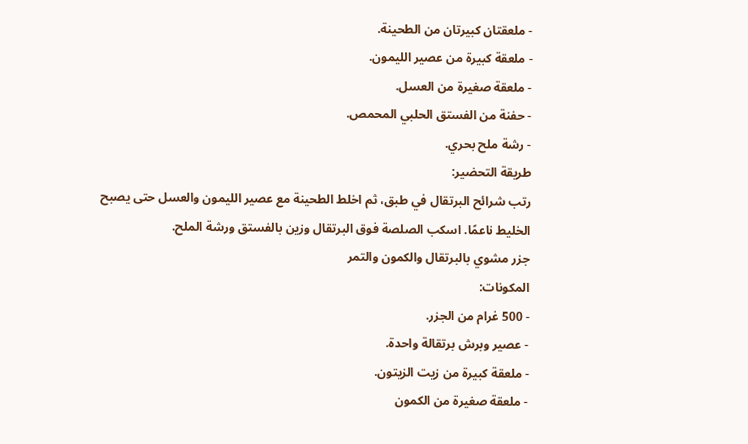- ملعقتان كبيرتان من الطحينة.
- ملعقة كبيرة من عصير الليمون.
- ملعقة صغيرة من العسل.
- حفنة من الفستق الحلبي المحمص.
- رشة ملح بحري.
طريقة التحضير:
رتب شرائح البرتقال في طبق، ثم اخلط الطحينة مع عصير الليمون والعسل حتى يصبح الخليط ناعمًا. اسكب الصلصة فوق البرتقال وزين بالفستق ورشة الملح.
جزر مشوي بالبرتقال والكمون والتمر
المكونات:
- 500 غرام من الجزر.
- عصير وبرش برتقالة واحدة.
- ملعقة كبيرة من زيت الزيتون.
- ملعقة صغيرة من الكمون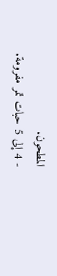المطحون.
- 4 إلى 5 حبات تمر مفرومة.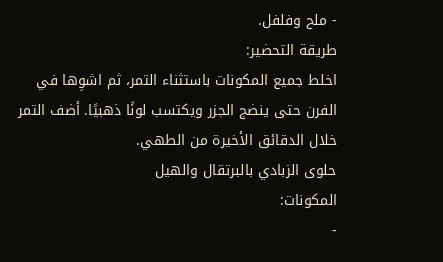- ملح وفلفل.
طريقة التحضير:
اخلط جميع المكونات باستثناء التمر، ثم اشوِها في الفرن حتى ينضج الجزر ويكتسب لونًا ذهبيًا. أضف التمر خلال الدقائق الأخيرة من الطهي.
حلوى الزبادي بالبرتقال والهيل
المكونات:
-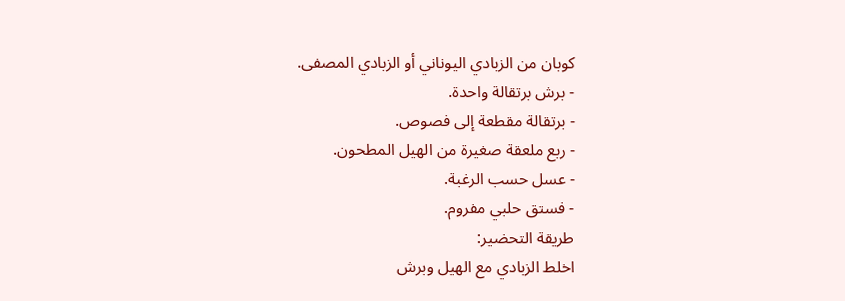كوبان من الزبادي اليوناني أو الزبادي المصفى.
- برش برتقالة واحدة.
- برتقالة مقطعة إلى فصوص.
- ربع ملعقة صغيرة من الهيل المطحون.
- عسل حسب الرغبة.
- فستق حلبي مفروم.
طريقة التحضير:
اخلط الزبادي مع الهيل وبرش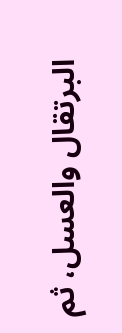البرتقال والعسل، ثم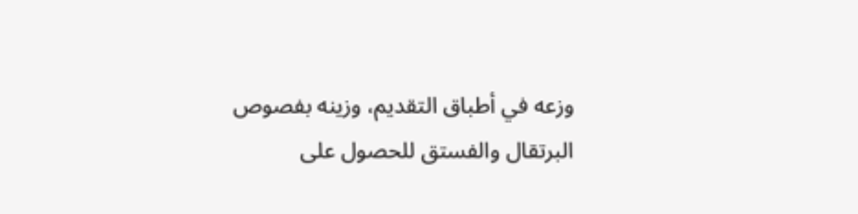وزعه في أطباق التقديم، وزينه بفصوص البرتقال والفستق للحصول على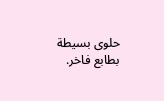حلوى بسيطة بطابع فاخر.